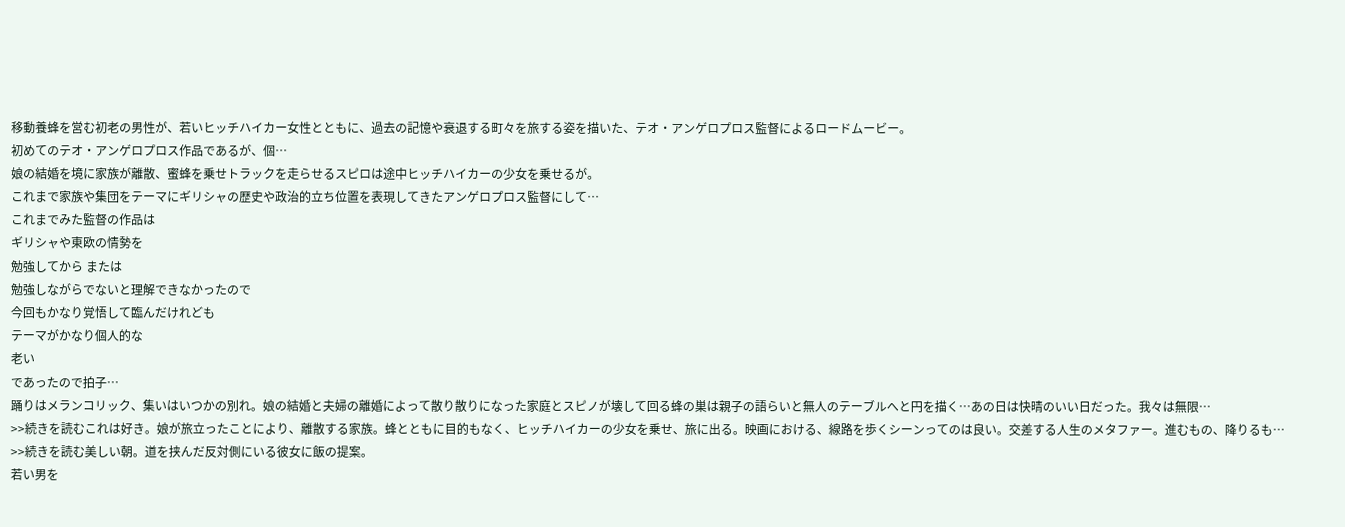移動養蜂を営む初老の男性が、若いヒッチハイカー女性とともに、過去の記憶や衰退する町々を旅する姿を描いた、テオ・アンゲロプロス監督によるロードムービー。
初めてのテオ・アンゲロプロス作品であるが、個…
娘の結婚を境に家族が離散、蜜蜂を乗せトラックを走らせるスピロは途中ヒッチハイカーの少女を乗せるが。
これまで家族や集団をテーマにギリシャの歴史や政治的立ち位置を表現してきたアンゲロプロス監督にして…
これまでみた監督の作品は
ギリシャや東欧の情勢を
勉強してから または
勉強しながらでないと理解できなかったので
今回もかなり覚悟して臨んだけれども
テーマがかなり個人的な
老い
であったので拍子…
踊りはメランコリック、集いはいつかの別れ。娘の結婚と夫婦の離婚によって散り散りになった家庭とスピノが壊して回る蜂の巣は親子の語らいと無人のテーブルへと円を描く…あの日は快晴のいい日だった。我々は無限…
>>続きを読むこれは好き。娘が旅立ったことにより、離散する家族。蜂とともに目的もなく、ヒッチハイカーの少女を乗せ、旅に出る。映画における、線路を歩くシーンってのは良い。交差する人生のメタファー。進むもの、降りるも…
>>続きを読む美しい朝。道を挟んだ反対側にいる彼女に飯の提案。
若い男を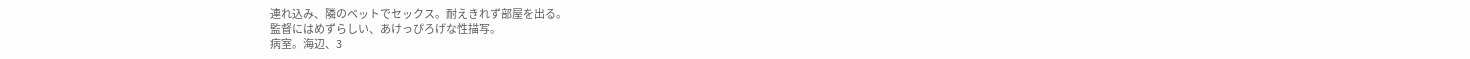連れ込み、隣のベットでセックス。耐えきれず部屋を出る。
監督にはめずらしい、あけっぴろげな性描写。
病室。海辺、3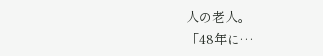人の老人。
「48年に…